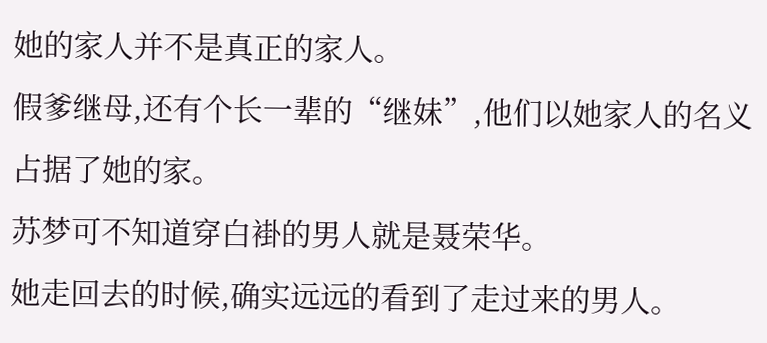她的家人并不是真正的家人。
假爹继母,还有个长一辈的“继妹”,他们以她家人的名义占据了她的家。
苏梦可不知道穿白褂的男人就是聂荣华。
她走回去的时候,确实远远的看到了走过来的男人。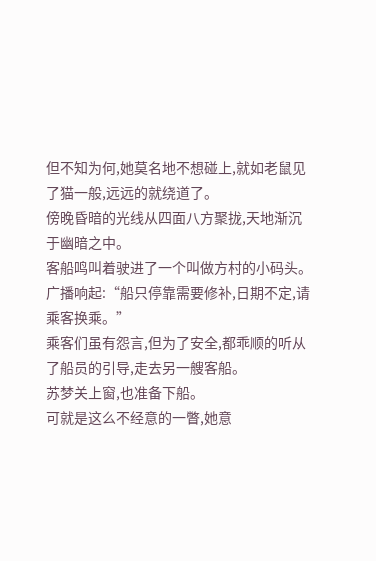但不知为何,她莫名地不想碰上,就如老鼠见了猫一般,远远的就绕道了。
傍晚昏暗的光线从四面八方聚拢,天地渐沉于幽暗之中。
客船鸣叫着驶进了一个叫做方村的小码头。
广播响起:“船只停靠需要修补,日期不定,请乘客换乘。”
乘客们虽有怨言,但为了安全,都乖顺的听从了船员的引导,走去另一艘客船。
苏梦关上窗,也准备下船。
可就是这么不经意的一瞥,她意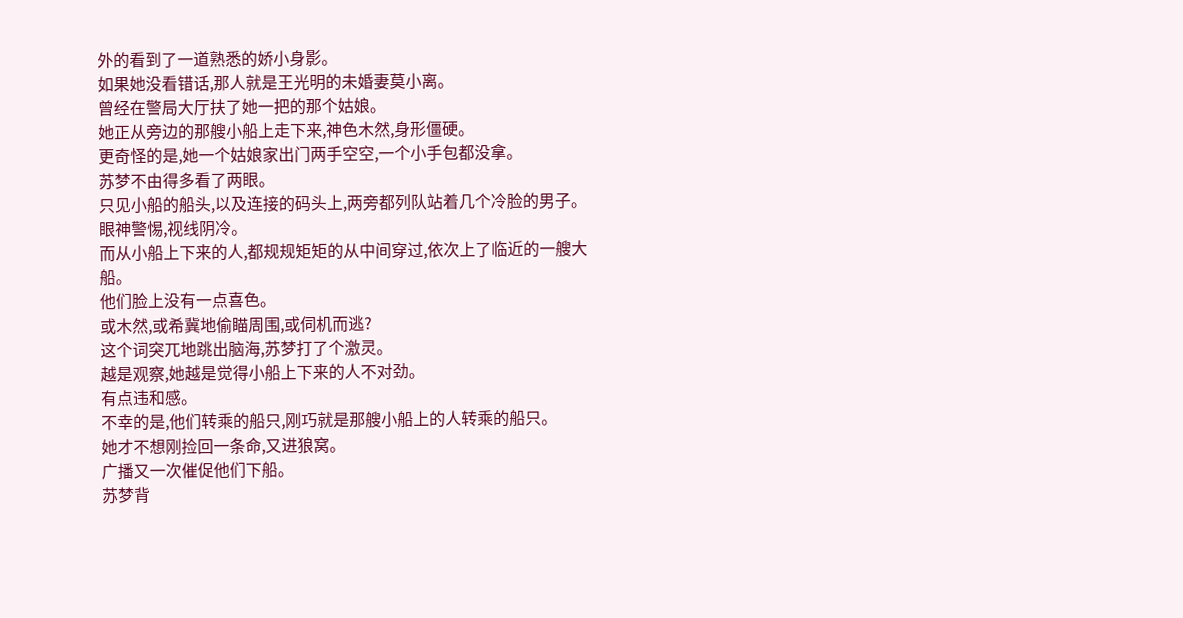外的看到了一道熟悉的娇小身影。
如果她没看错话,那人就是王光明的未婚妻莫小离。
曾经在警局大厅扶了她一把的那个姑娘。
她正从旁边的那艘小船上走下来,神色木然,身形僵硬。
更奇怪的是,她一个姑娘家出门两手空空,一个小手包都没拿。
苏梦不由得多看了两眼。
只见小船的船头,以及连接的码头上,两旁都列队站着几个冷脸的男子。
眼神警惕,视线阴冷。
而从小船上下来的人,都规规矩矩的从中间穿过,依次上了临近的一艘大船。
他们脸上没有一点喜色。
或木然,或希冀地偷瞄周围,或伺机而逃?
这个词突兀地跳出脑海,苏梦打了个激灵。
越是观察,她越是觉得小船上下来的人不对劲。
有点违和感。
不幸的是,他们转乘的船只,刚巧就是那艘小船上的人转乘的船只。
她才不想刚捡回一条命,又进狼窝。
广播又一次催促他们下船。
苏梦背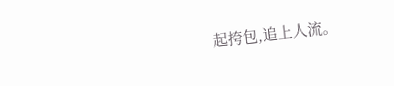起挎包,追上人流。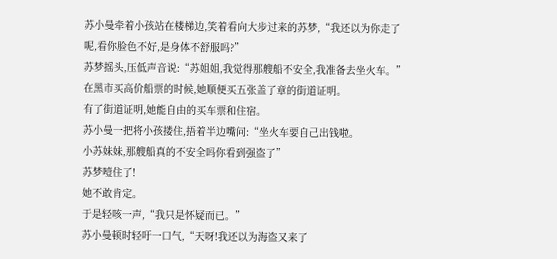苏小曼牵着小孩站在楼梯边,笑着看向大步过来的苏梦,“我还以为你走了呢,看你脸色不好,是身体不舒服吗?”
苏梦摇头,压低声音说:“苏姐姐,我觉得那艘船不安全,我准备去坐火车。”
在黑市买高价船票的时候,她顺便买五张盖了章的街道证明。
有了街道证明,她能自由的买车票和住宿。
苏小曼一把将小孩搂住,捂着半边嘴问:“坐火车要自己出钱啦。
小苏妹妹,那艘船真的不安全吗你看到强盗了”
苏梦噎住了!
她不敢肯定。
于是轻咳一声,“我只是怀疑而已。”
苏小曼顿时轻吁一口气,“天呀!我还以为海盗又来了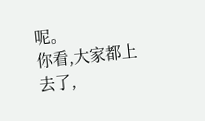呢。
你看,大家都上去了,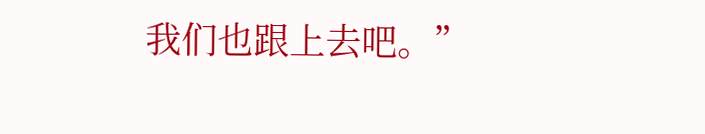我们也跟上去吧。”